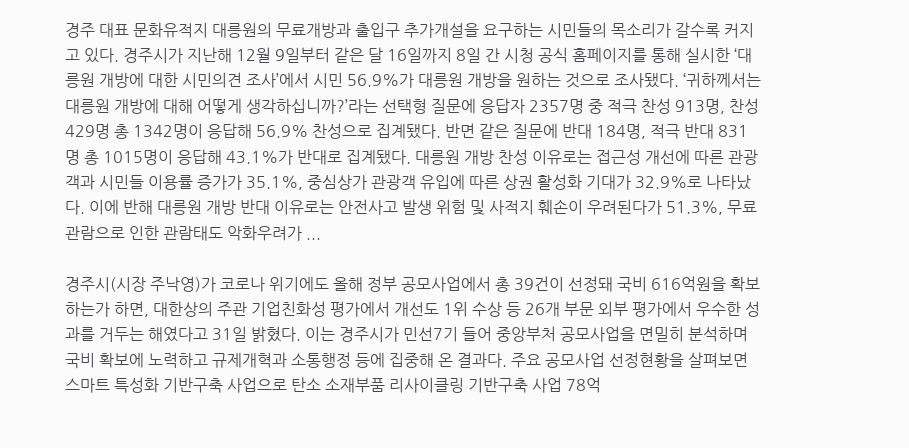경주 대표 문화유적지 대릉원의 무료개방과 출입구 추가개설을 요구하는 시민들의 목소리가 갈수록 커지고 있다. 경주시가 지난해 12월 9일부터 같은 달 16일까지 8일 간 시청 공식 홈페이지를 통해 실시한 ‘대릉원 개방에 대한 시민의견 조사’에서 시민 56.9%가 대릉원 개방을 원하는 것으로 조사됐다. ‘귀하께서는 대릉원 개방에 대해 어떻게 생각하십니까?’라는 선택형 질문에 응답자 2357명 중 적극 찬성 913명, 찬성 429명 총 1342명이 응답해 56.9% 찬성으로 집계됐다. 반면 같은 질문에 반대 184명, 적극 반대 831명 총 1015명이 응답해 43.1%가 반대로 집계됐다. 대릉원 개방 찬성 이유로는 접근성 개선에 따른 관광객과 시민들 이용률 증가가 35.1%, 중심상가 관광객 유입에 따른 상권 활성화 기대가 32.9%로 나타났다. 이에 반해 대릉원 개방 반대 이유로는 안전사고 발생 위험 및 사적지 훼손이 우려된다가 51.3%, 무료관람으로 인한 관람태도 악화우려가 ...

경주시(시장 주낙영)가 코로나 위기에도 올해 정부 공모사업에서 총 39건이 선정돼 국비 616억원을 확보하는가 하면, 대한상의 주관 기업친화성 평가에서 개선도 1위 수상 등 26개 부문 외부 평가에서 우수한 성과를 거두는 해였다고 31일 밝혔다. 이는 경주시가 민선7기 들어 중앙부처 공모사업을 면밀히 분석하며 국비 확보에 노력하고 규제개혁과 소통행정 등에 집중해 온 결과다. 주요 공모사업 선정현황을 살펴보면 스마트 특성화 기반구축 사업으로 탄소 소재부품 리사이클링 기반구축 사업 78억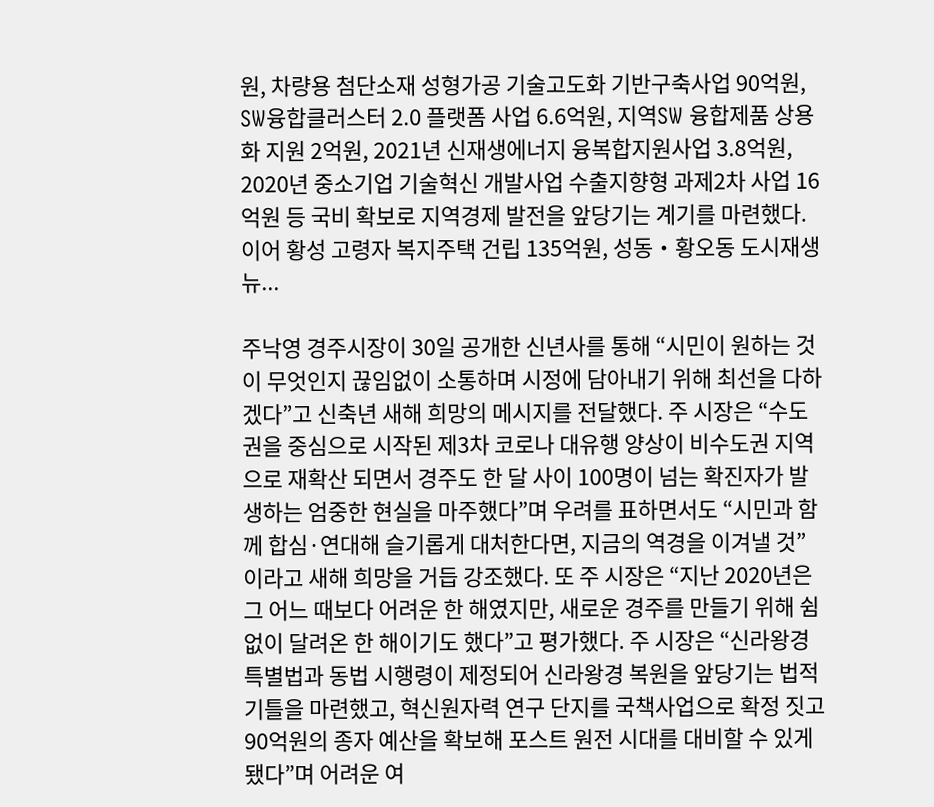원, 차량용 첨단소재 성형가공 기술고도화 기반구축사업 90억원, SW융합클러스터 2.0 플랫폼 사업 6.6억원, 지역SW 융합제품 상용화 지원 2억원, 2021년 신재생에너지 융복합지원사업 3.8억원, 2020년 중소기업 기술혁신 개발사업 수출지향형 과제2차 사업 16억원 등 국비 확보로 지역경제 발전을 앞당기는 계기를 마련했다. 이어 황성 고령자 복지주택 건립 135억원, 성동‧황오동 도시재생 뉴...

주낙영 경주시장이 30일 공개한 신년사를 통해 “시민이 원하는 것이 무엇인지 끊임없이 소통하며 시정에 담아내기 위해 최선을 다하겠다”고 신축년 새해 희망의 메시지를 전달했다. 주 시장은 “수도권을 중심으로 시작된 제3차 코로나 대유행 양상이 비수도권 지역으로 재확산 되면서 경주도 한 달 사이 100명이 넘는 확진자가 발생하는 엄중한 현실을 마주했다”며 우려를 표하면서도 “시민과 함께 합심·연대해 슬기롭게 대처한다면, 지금의 역경을 이겨낼 것”이라고 새해 희망을 거듭 강조했다. 또 주 시장은 “지난 2020년은 그 어느 때보다 어려운 한 해였지만, 새로운 경주를 만들기 위해 쉼 없이 달려온 한 해이기도 했다”고 평가했다. 주 시장은 “신라왕경특별법과 동법 시행령이 제정되어 신라왕경 복원을 앞당기는 법적 기틀을 마련했고, 혁신원자력 연구 단지를 국책사업으로 확정 짓고 90억원의 종자 예산을 확보해 포스트 원전 시대를 대비할 수 있게 됐다”며 어려운 여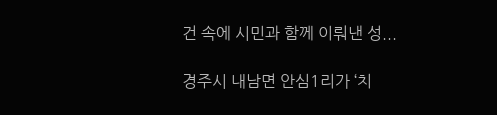건 속에 시민과 함께 이뤄낸 성...

경주시 내남면 안심1리가 ‘치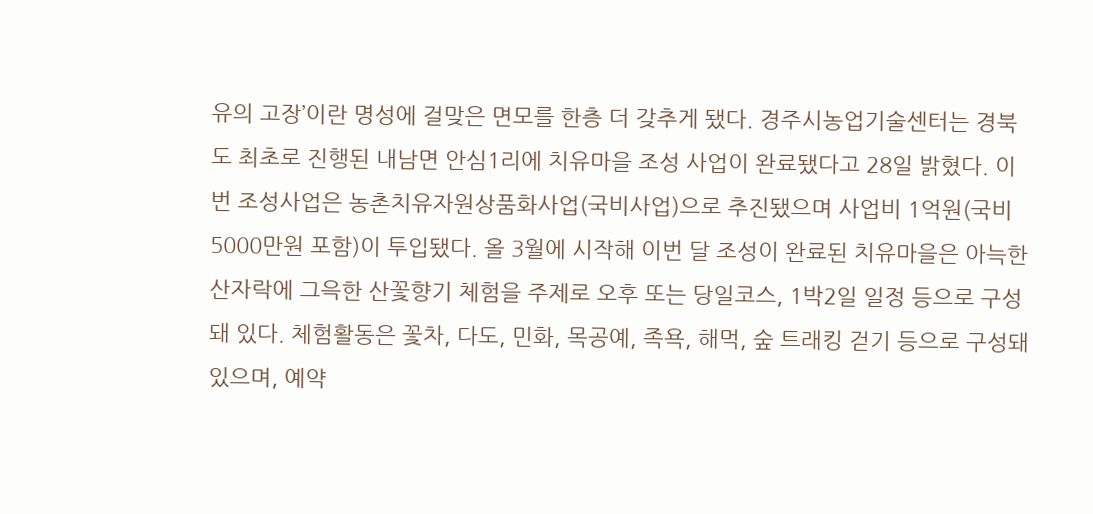유의 고장’이란 명성에 걸맞은 면모를 한층 더 갖추게 됐다. 경주시농업기술센터는 경북도 최초로 진행된 내남면 안심1리에 치유마을 조성 사업이 완료됐다고 28일 밝혔다. 이번 조성사업은 농촌치유자원상품화사업(국비사업)으로 추진됐으며 사업비 1억원(국비 5000만원 포함)이 투입됐다. 올 3월에 시작해 이번 달 조성이 완료된 치유마을은 아늑한 산자락에 그윽한 산꽃향기 체험을 주제로 오후 또는 당일코스, 1박2일 일정 등으로 구성돼 있다. 체험활동은 꽃차, 다도, 민화, 목공예, 족욕, 해먹, 숲 트래킹 걷기 등으로 구성돼 있으며, 예약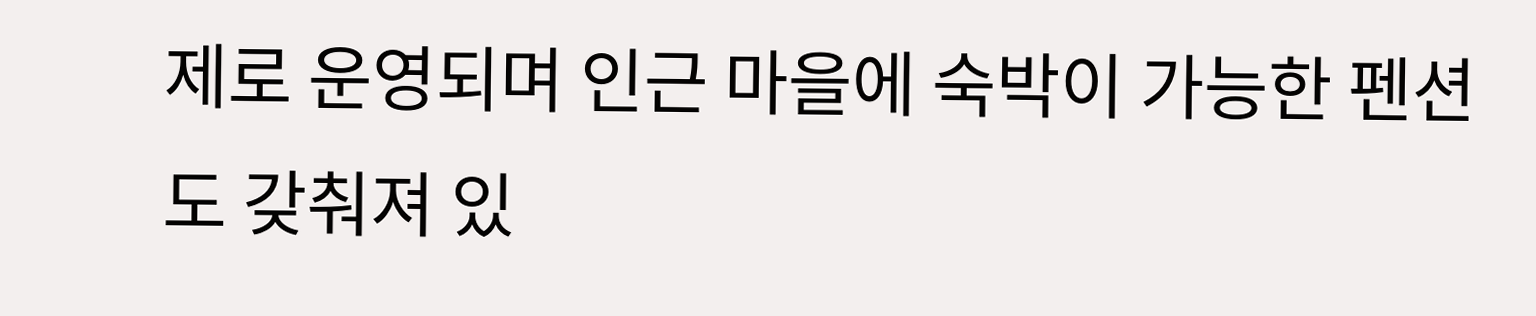제로 운영되며 인근 마을에 숙박이 가능한 펜션도 갖춰져 있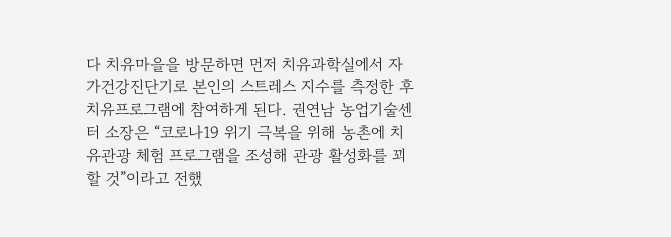다 치유마을을 방문하면 먼저 치유과학실에서 자가건강진단기로 본인의 스트레스 지수를 측정한 후 치유프로그램에 참여하게 된다. 권연남 농업기술센터 소장은 “코로나19 위기 극복을 위해 농촌에 치유관광 체험 프로그램을 조성해 관광 활성화를 꾀할 것”이라고 전했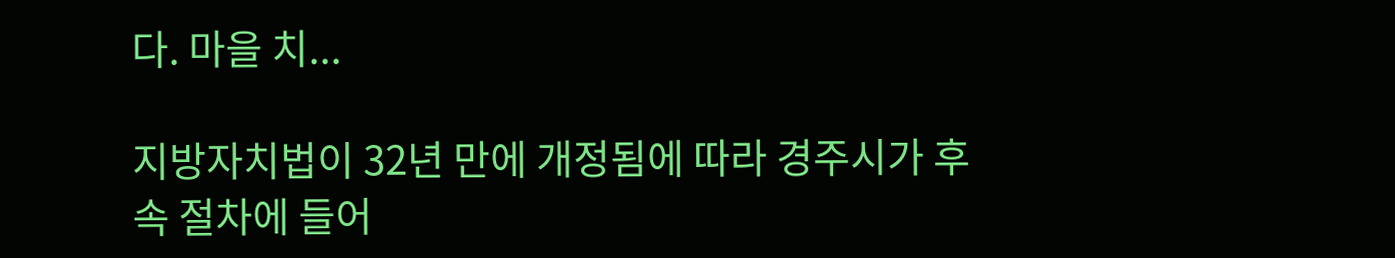다. 마을 치...

지방자치법이 32년 만에 개정됨에 따라 경주시가 후속 절차에 들어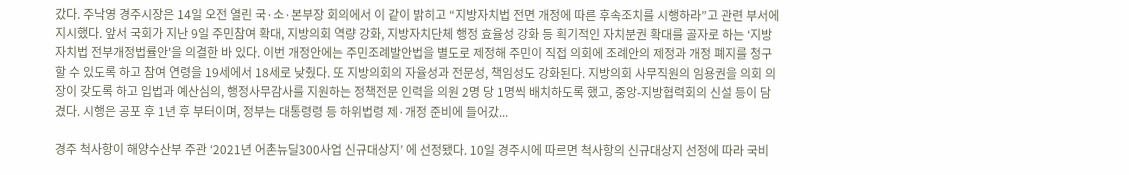갔다. 주낙영 경주시장은 14일 오전 열린 국·소·본부장 회의에서 이 같이 밝히고 “지방자치법 전면 개정에 따른 후속조치를 시행하라”고 관련 부서에 지시했다. 앞서 국회가 지난 9일 주민참여 확대, 지방의회 역량 강화, 지방자치단체 행정 효율성 강화 등 획기적인 자치분권 확대를 골자로 하는 ‘지방자치법 전부개정법률안'을 의결한 바 있다. 이번 개정안에는 주민조례발안법을 별도로 제정해 주민이 직접 의회에 조례안의 제정과 개정 폐지를 청구할 수 있도록 하고 참여 연령을 19세에서 18세로 낮췄다. 또 지방의회의 자율성과 전문성, 책임성도 강화된다. 지방의회 사무직원의 임용권을 의회 의장이 갖도록 하고 입법과 예산심의, 행정사무감사를 지원하는 정책전문 인력을 의원 2명 당 1명씩 배치하도록 했고, 중앙-지방협력회의 신설 등이 담겼다. 시행은 공포 후 1년 후 부터이며, 정부는 대통령령 등 하위법령 제·개정 준비에 들어갔...

경주 척사항이 해양수산부 주관 ‘2021년 어촌뉴딜300사업 신규대상지’ 에 선정됐다. 10일 경주시에 따르면 척사항의 신규대상지 선정에 따라 국비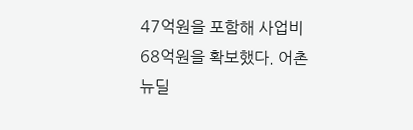47억원을 포함해 사업비 68억원을 확보했다. 어촌뉴딜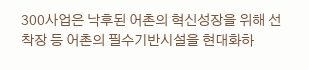300사업은 낙후된 어촌의 혁신성장을 위해 선착장 등 어촌의 필수기반시설을 현대화하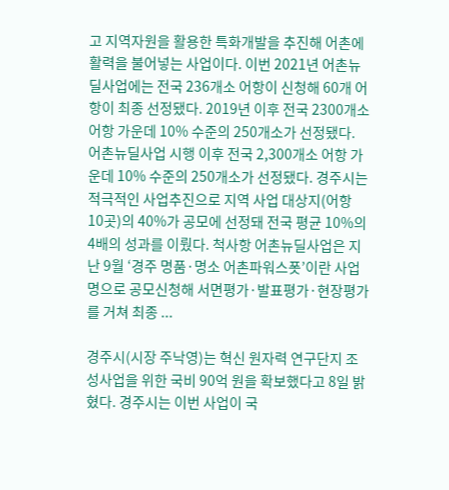고 지역자원을 활용한 특화개발을 추진해 어촌에 활력을 불어넣는 사업이다. 이번 2021년 어촌뉴딜사업에는 전국 236개소 어항이 신청해 60개 어항이 최종 선정됐다. 2019년 이후 전국 2300개소 어항 가운데 10% 수준의 250개소가 선정됐다. 어촌뉴딜사업 시행 이후 전국 2,300개소 어항 가운데 10% 수준의 250개소가 선정됐다. 경주시는 적극적인 사업추진으로 지역 사업 대상지(어항 10곳)의 40%가 공모에 선정돼 전국 평균 10%의 4배의 성과를 이뤘다. 척사항 어촌뉴딜사업은 지난 9월 ‘경주 명품·명소 어촌파워스폿’이란 사업명으로 공모신청해 서면평가·발표평가·현장평가를 거쳐 최종 ...

경주시(시장 주낙영)는 혁신 원자력 연구단지 조성사업을 위한 국비 90억 원을 확보했다고 8일 밝혔다. 경주시는 이번 사업이 국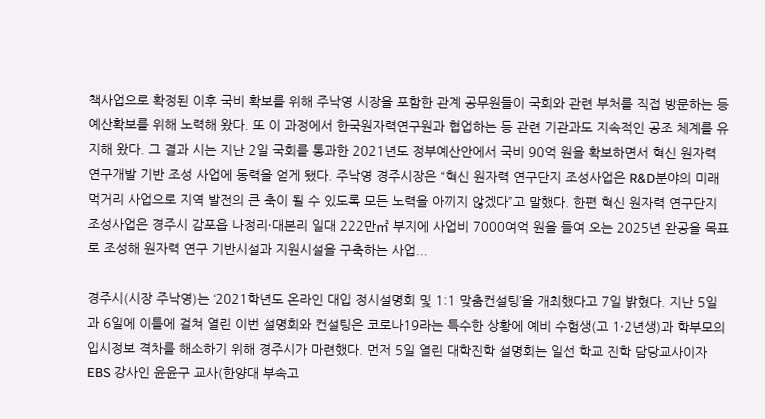책사업으로 확정된 이후 국비 확보를 위해 주낙영 시장을 포함한 관계 공무원들이 국회와 관련 부처를 직접 방문하는 등 예산확보를 위해 노력해 왔다. 또 이 과정에서 한국원자력연구원과 협업하는 등 관련 기관과도 지속적인 공조 체계를 유지해 왔다. 그 결과 시는 지난 2일 국회를 통과한 2021년도 정부예산안에서 국비 90억 원을 확보하면서 혁신 원자력 연구개발 기반 조성 사업에 동력을 얻게 됐다. 주낙영 경주시장은 “혁신 원자력 연구단지 조성사업은 R&D분야의 미래 먹거리 사업으로 지역 발전의 큰 축이 될 수 있도록 모든 노력을 아끼지 않겠다”고 말했다. 한편 혁신 원자력 연구단지 조성사업은 경주시 감포읍 나정리·대본리 일대 222만㎡ 부지에 사업비 7000여억 원을 들여 오는 2025년 완공을 목표로 조성해 원자력 연구 기반시설과 지원시설을 구축하는 사업...

경주시(시장 주낙영)는 ‘2021학년도 온라인 대입 정시설명회 및 1:1 맞춤컨설팅’을 개최했다고 7일 밝혔다. 지난 5일과 6일에 이틀에 걸쳐 열린 이번 설명회와 컨설팅은 코로나19라는 특수한 상황에 예비 수험생(고 1·2년생)과 학부모의 입시정보 격차를 해소하기 위해 경주시가 마련했다. 먼저 5일 열린 대학진학 설명회는 일선 학교 진학 담당교사이자 EBS 강사인 윤윤구 교사(한양대 부속고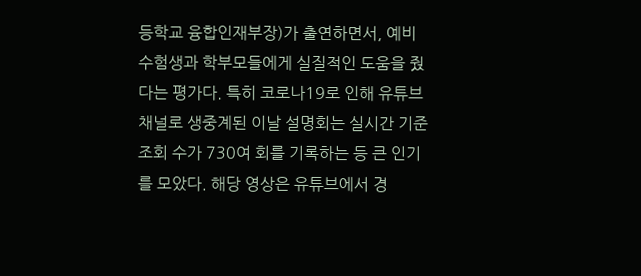등학교 융합인재부장)가 출연하면서, 예비 수험생과 학부모들에게 실질적인 도움을 줬다는 평가다. 특히 코로나19로 인해 유튜브 채널로 생중계된 이날 설명회는 실시간 기준 조회 수가 730여 회를 기록하는 등 큰 인기를 모았다. 해당 영상은 유튜브에서 경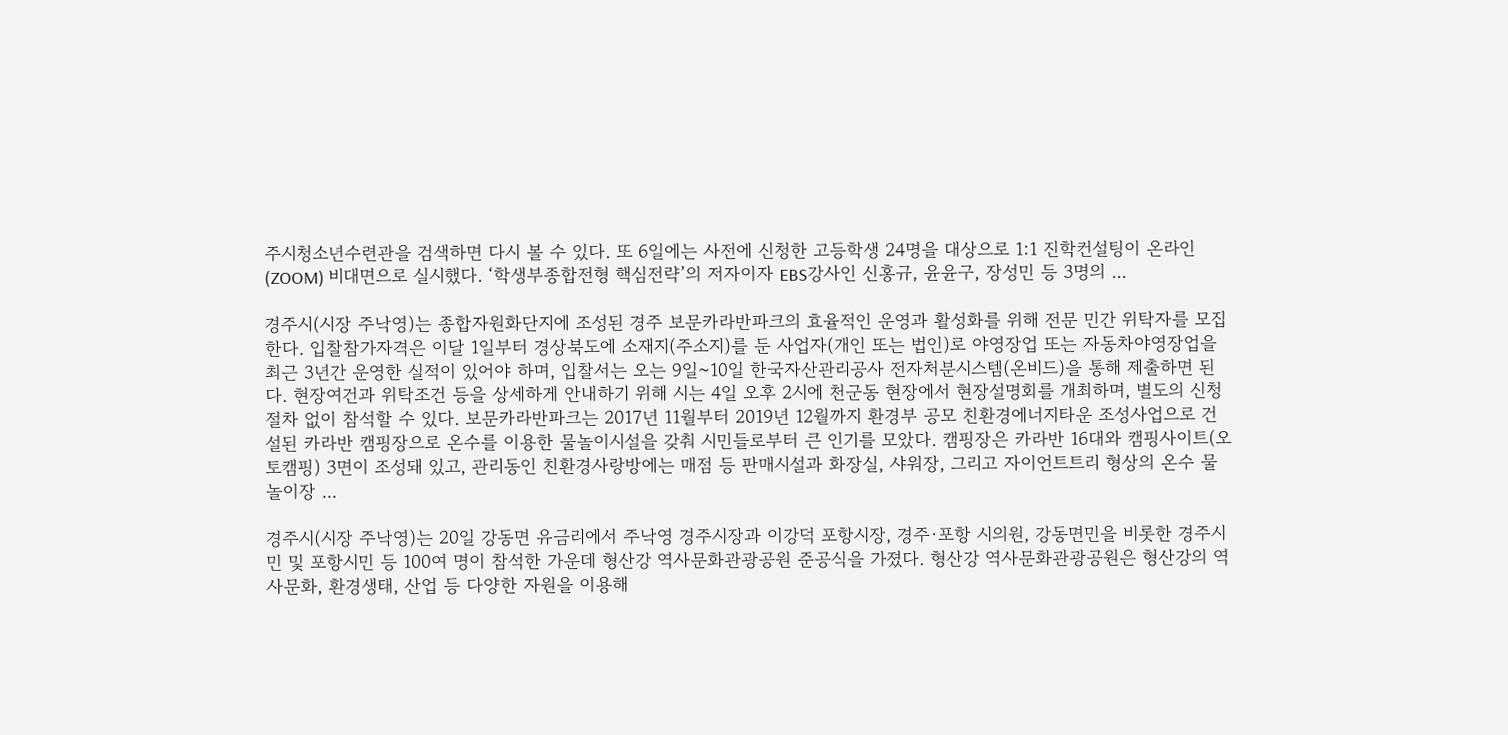주시청소년수련관을 검색하면 다시 볼 수 있다. 또 6일에는 사전에 신청한 고등학생 24명을 대상으로 1:1 진학컨설팅이 온라인(ZOOM) 비대면으로 실시했다. ‘학생부종합전형 핵심전략’의 저자이자 EBS강사인 신홍규, 윤윤구, 장성민 등 3명의 ...

경주시(시장 주낙영)는 종합자원화단지에 조성된 경주 보문카라반파크의 효율적인 운영과 활성화를 위해 전문 민간 위탁자를 모집한다. 입찰참가자격은 이달 1일부터 경상북도에 소재지(주소지)를 둔 사업자(개인 또는 법인)로 야영장업 또는 자동차야영장업을 최근 3년간 운영한 실적이 있어야 하며, 입찰서는 오는 9일~10일 한국자산관리공사 전자처분시스템(온비드)을 통해 제출하면 된다. 현장여건과 위탁조건 등을 상세하게 안내하기 위해 시는 4일 오후 2시에 천군동 현장에서 현장설명회를 개최하며, 별도의 신청절차 없이 참석할 수 있다. 보문카라반파크는 2017년 11월부터 2019년 12월까지 환경부 공모 친환경에너지타운 조성사업으로 건설된 카라반 캠핑장으로 온수를 이용한 물놀이시설을 갖춰 시민들로부터 큰 인기를 모았다. 캠핑장은 카라반 16대와 캠핑사이트(오토캠핑) 3면이 조성돼 있고, 관리동인 친환경사랑방에는 매점 등 판매시설과 화장실, 샤워장, 그리고 자이언트트리 형상의 온수 물놀이장 ...

경주시(시장 주낙영)는 20일 강동면 유금리에서 주낙영 경주시장과 이강덕 포항시장, 경주·포항 시의원, 강동면민을 비롯한 경주시민 및 포항시민 등 100여 명이 참석한 가운데 형산강 역사문화관광공원 준공식을 가졌다. 형산강 역사문화관광공원은 형산강의 역사문화, 환경생태, 산업 등 다양한 자원을 이용해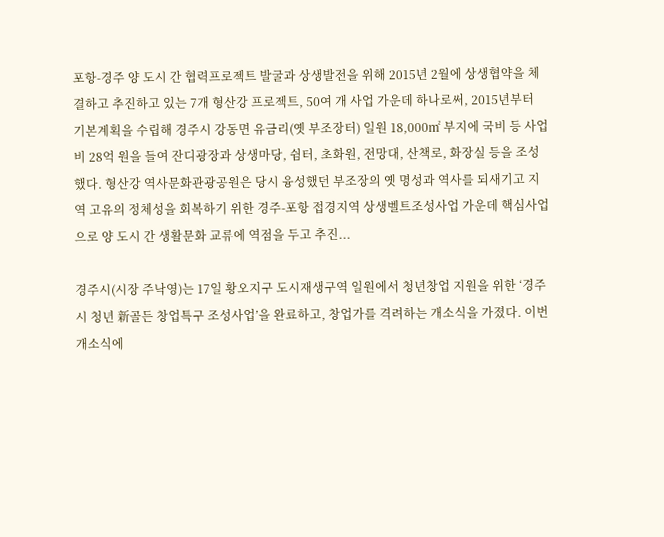포항-경주 양 도시 간 협력프로젝트 발굴과 상생발전을 위해 2015년 2월에 상생협약을 체결하고 추진하고 있는 7개 형산강 프로젝트, 50여 개 사업 가운데 하나로써, 2015년부터 기본계획을 수립해 경주시 강동면 유금리(옛 부조장터) 일원 18,000㎡ 부지에 국비 등 사업비 28억 원을 들여 잔디광장과 상생마당, 쉼터, 초화원, 전망대, 산책로, 화장실 등을 조성했다. 형산강 역사문화관광공원은 당시 융성했던 부조장의 옛 명성과 역사를 되새기고 지역 고유의 정체성을 회복하기 위한 경주-포항 접경지역 상생벨트조성사업 가운데 핵심사업으로 양 도시 간 생활문화 교류에 역점을 두고 추진...

경주시(시장 주낙영)는 17일 황오지구 도시재생구역 일원에서 청년창업 지원을 위한 ‘경주시 청년 新골든 창업특구 조성사업’을 완료하고, 창업가를 격려하는 개소식을 가졌다. 이번 개소식에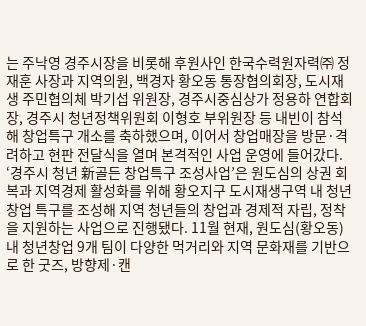는 주낙영 경주시장을 비롯해 후원사인 한국수력원자력㈜ 정재훈 사장과 지역의원, 백경자 황오동 통장협의회장, 도시재생 주민협의체 박기섭 위원장, 경주시중심상가 정용하 연합회장, 경주시 청년정책위원회 이형호 부위원장 등 내빈이 참석해 창업특구 개소를 축하했으며, 이어서 창업매장을 방문·격려하고 현판 전달식을 열며 본격적인 사업 운영에 들어갔다. ‘경주시 청년 新골든 창업특구 조성사업’은 원도심의 상권 회복과 지역경제 활성화를 위해 황오지구 도시재생구역 내 청년창업 특구를 조성해 지역 청년들의 창업과 경제적 자립, 정착을 지원하는 사업으로 진행됐다. 11월 현재, 원도심(황오동) 내 청년창업 9개 팀이 다양한 먹거리와 지역 문화재를 기반으로 한 굿즈, 방향제·캔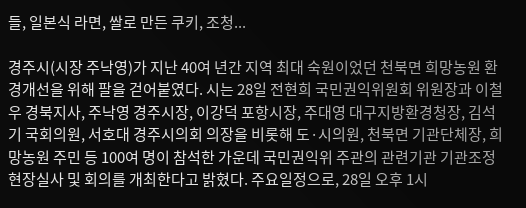들, 일본식 라면, 쌀로 만든 쿠키, 조청...

경주시(시장 주낙영)가 지난 40여 년간 지역 최대 숙원이었던 천북면 희망농원 환경개선을 위해 팔을 걷어붙였다. 시는 28일 전현희 국민권익위원회 위원장과 이철우 경북지사, 주낙영 경주시장, 이강덕 포항시장, 주대영 대구지방환경청장, 김석기 국회의원, 서호대 경주시의회 의장을 비롯해 도·시의원, 천북면 기관단체장, 희망농원 주민 등 100여 명이 참석한 가운데 국민권익위 주관의 관련기관 기관조정 현장실사 및 회의를 개최한다고 밝혔다. 주요일정으로, 28일 오후 1시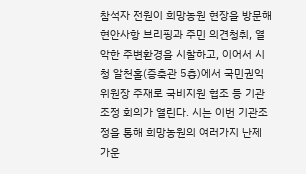참석자 전원이 희망농원 현장을 방문해 현안사항 브리핑과 주민 의견청취, 열악한 주변환경을 시찰하고, 이어서 시청 알천홀(증축관 5층)에서 국민권익위원장 주재로 국비지원 협조 등 기관조정 회의가 열린다. 시는 이번 기관조정을 통해 희망농원의 여러가지 난제 가운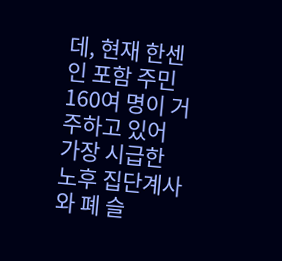데, 현재 한센인 포함 주민 160여 명이 거주하고 있어 가장 시급한 노후 집단계사와 폐 슬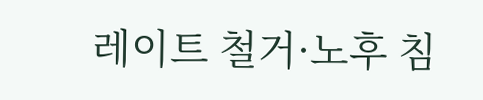레이트 철거·노후 침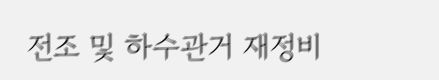전조 및 하수관거 재정비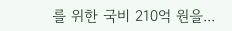를 위한 국비 210억 원을...